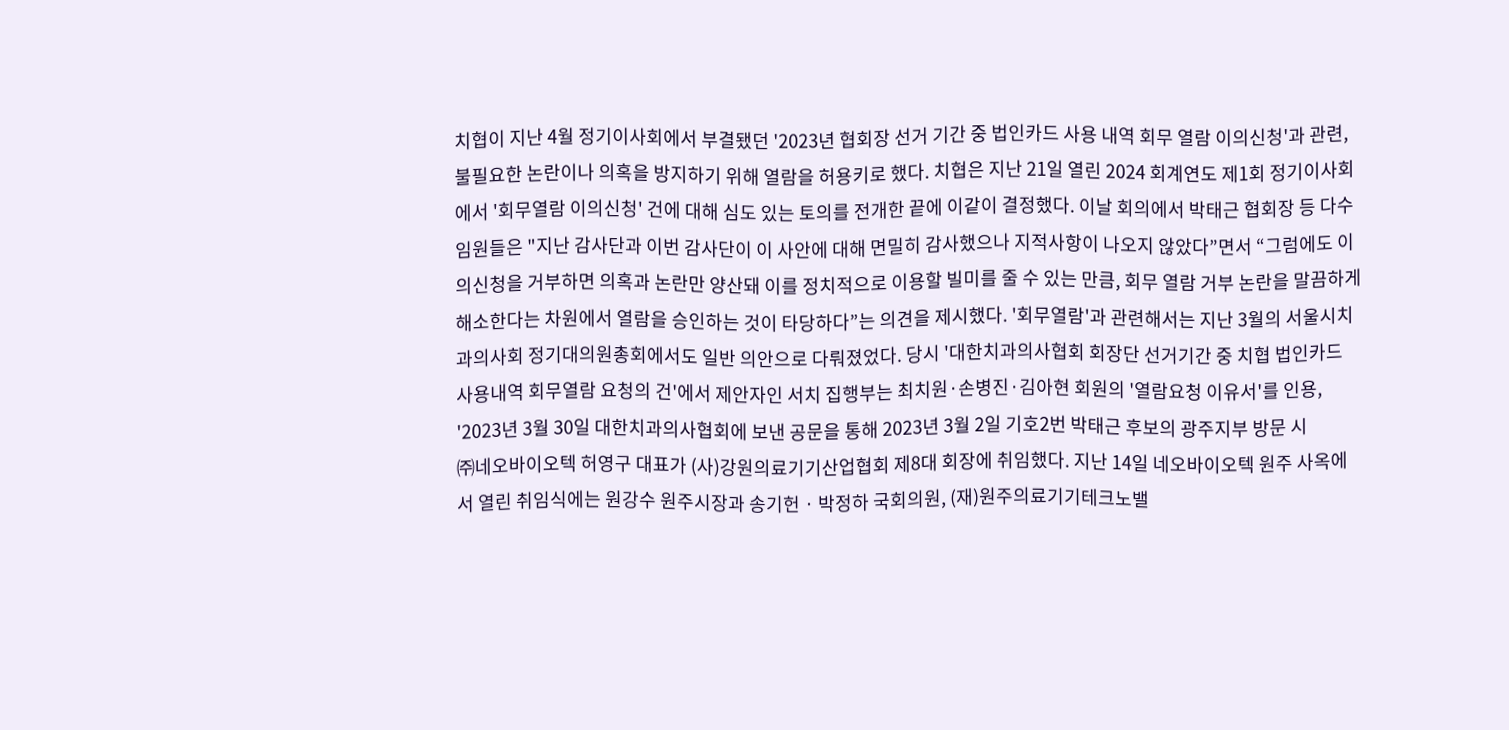치협이 지난 4월 정기이사회에서 부결됐던 '2023년 협회장 선거 기간 중 법인카드 사용 내역 회무 열람 이의신청'과 관련, 불필요한 논란이나 의혹을 방지하기 위해 열람을 허용키로 했다. 치협은 지난 21일 열린 2024 회계연도 제1회 정기이사회에서 '회무열람 이의신청' 건에 대해 심도 있는 토의를 전개한 끝에 이같이 결정했다. 이날 회의에서 박태근 협회장 등 다수 임원들은 "지난 감사단과 이번 감사단이 이 사안에 대해 면밀히 감사했으나 지적사항이 나오지 않았다”면서 “그럼에도 이의신청을 거부하면 의혹과 논란만 양산돼 이를 정치적으로 이용할 빌미를 줄 수 있는 만큼, 회무 열람 거부 논란을 말끔하게 해소한다는 차원에서 열람을 승인하는 것이 타당하다”는 의견을 제시했다. '회무열람'과 관련해서는 지난 3월의 서울시치과의사회 정기대의원총회에서도 일반 의안으로 다뤄졌었다. 당시 '대한치과의사협회 회장단 선거기간 중 치협 법인카드 사용내역 회무열람 요청의 건'에서 제안자인 서치 집행부는 최치원·손병진·김아현 회원의 '열람요청 이유서'를 인용, '2023년 3월 30일 대한치과의사협회에 보낸 공문을 통해 2023년 3월 2일 기호2번 박태근 후보의 광주지부 방문 시
㈜네오바이오텍 허영구 대표가 (사)강원의료기기산업협회 제8대 회장에 취임했다. 지난 14일 네오바이오텍 원주 사옥에서 열린 취임식에는 원강수 원주시장과 송기헌 · 박정하 국회의원, (재)원주의료기기테크노밸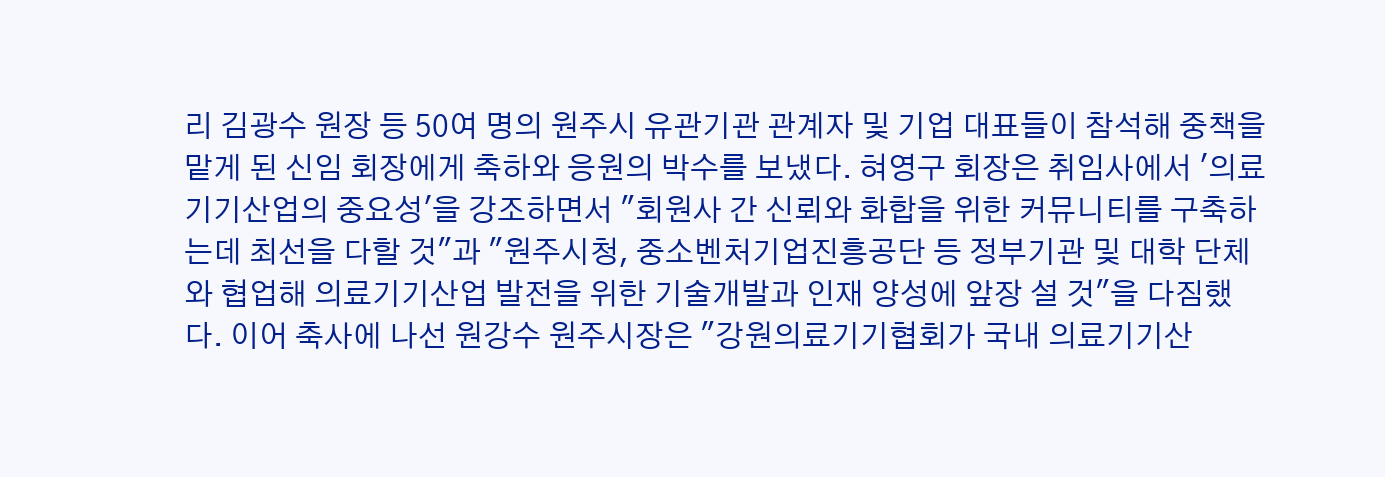리 김광수 원장 등 50여 명의 원주시 유관기관 관계자 및 기업 대표들이 참석해 중책을 맡게 된 신임 회장에게 축하와 응원의 박수를 보냈다. 혀영구 회장은 취임사에서 '의료기기산업의 중요성'을 강조하면서 "회원사 간 신뢰와 화합을 위한 커뮤니티를 구축하는데 최선을 다할 것"과 "원주시청, 중소벤처기업진흥공단 등 정부기관 및 대학 단체와 협업해 의료기기산업 발전을 위한 기술개발과 인재 양성에 앞장 설 것"을 다짐했다. 이어 축사에 나선 원강수 원주시장은 "강원의료기기협회가 국내 의료기기산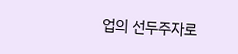업의 선두주자로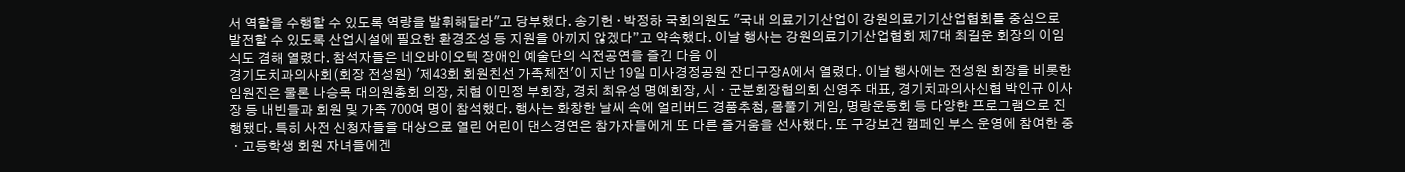서 역할을 수행할 수 있도록 역량을 발휘해달라"고 당부했다. 송기헌 · 박정하 국회의원도 "국내 의료기기산업이 강원의료기기산업협회를 중심으로 발전할 수 있도록 산업시설에 필요한 환경조성 등 지원을 아끼지 않겠다”고 약속했다. 이날 행사는 강원의료기기산업협회 제7대 최길운 회장의 이임식도 겸해 열렸다. 참석자들은 네오바이오텍 장애인 예술단의 식전공연을 즐긴 다음 이
경기도치과의사회(회장 전성원) '제43회 회원친선 가족체전'이 지난 19일 미사경정공원 잔디구장A에서 열렸다. 이날 행사에는 전성원 회장을 비롯한 임원진은 물론 나승목 대의원총회 의장, 치협 이민정 부회장, 경치 최유성 명예회장, 시ㆍ군분회장협의회 신영주 대표, 경기치과의사신협 박인규 이사장 등 내빈들과 회원 및 가족 700여 명이 참석했다. 행사는 화창한 날씨 속에 얼리버드 경품추첨, 몸풀기 게임, 명랑운동회 등 다양한 프로그램으로 진행됐다. 특히 사전 신청자들을 대상으로 열린 어린이 댄스경연은 참가자들에게 또 다른 즐거움을 선사했다. 또 구강보건 캠페인 부스 운영에 참여한 중ㆍ고등학생 회원 자녀들에겐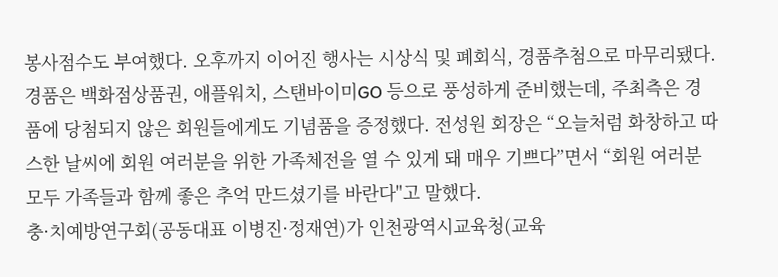봉사점수도 부여했다. 오후까지 이어진 행사는 시상식 및 폐회식, 경품추첨으로 마무리됐다. 경품은 백화점상품권, 애플워치, 스탠바이미GO 등으로 풍성하게 준비했는데, 주최측은 경품에 당첨되지 않은 회원들에게도 기념품을 증정했다. 전성원 회장은 “오늘처럼 화창하고 따스한 날씨에 회원 여러분을 위한 가족체전을 열 수 있게 돼 매우 기쁘다”면서 “회원 여러분 모두 가족들과 함께 좋은 추억 만드셨기를 바란다"고 말했다.
충·치예방연구회(공동대표 이병진·정재연)가 인천광역시교육청(교육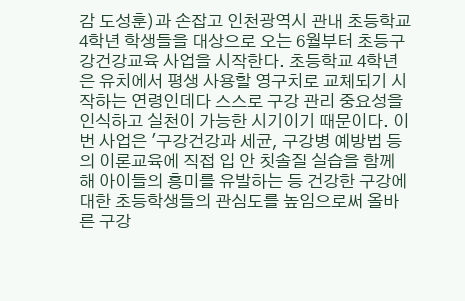감 도성훈)과 손잡고 인천광역시 관내 초등학교 4학년 학생들을 대상으로 오는 6월부터 초등구강건강교육 사업을 시작한다. 초등학교 4학년은 유치에서 평생 사용할 영구치로 교체되기 시작하는 연령인데다 스스로 구강 관리 중요성을 인식하고 실천이 가능한 시기이기 때문이다. 이번 사업은 '구강건강과 세균, 구강병 예방법 등의 이론교육에 직접 입 안 칫솔질 실습을 함께 해 아이들의 흥미를 유발하는 등 건강한 구강에 대한 초등학생들의 관심도를 높임으로써 올바른 구강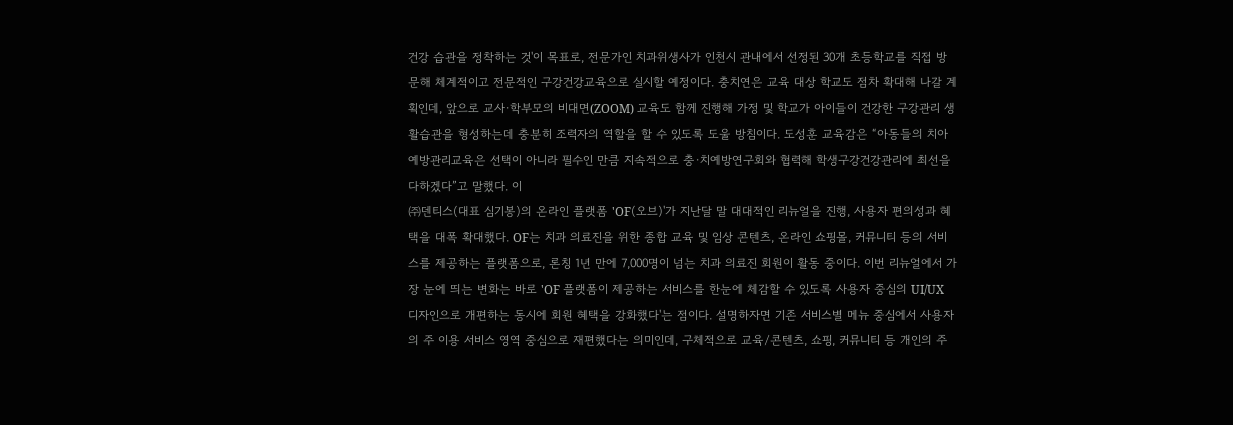건강 습관을 정착하는 것'이 목표로, 전문가인 치과위생사가 인천시 관내에서 선정된 30개 초등학교를 직접 방문해 체계적이고 전문적인 구강건강교육으로 실시할 예정이다. 충치연은 교육 대상 학교도 점차 확대해 나갈 계획인데, 앞으로 교사·학부모의 비대면(ZOOM) 교육도 함께 진행해 가정 및 학교가 아이들이 건강한 구강관리 생활습관을 형성하는데 충분히 조력자의 역할을 할 수 있도록 도울 방침이다. 도성훈 교육감은 “아동들의 치아 예방관리교육은 선택이 아니라 필수인 만큼 지속적으로 충·치예방연구회와 협력해 학생구강건강관리에 최선을 다하겠다”고 말했다. 이
㈜덴티스(대표 심기봉)의 온라인 플랫폼 'OF(오브)'가 지난달 말 대대적인 리뉴얼을 진행, 사용자 편의성과 혜택을 대폭 확대했다. OF는 치과 의료진을 위한 종합 교육 및 임상 콘텐츠, 온라인 쇼핑몰, 커뮤니티 등의 서비스를 제공하는 플랫폼으로, 론칭 1년 만에 7,000명이 넘는 치과 의료진 회원이 활동 중이다. 이번 리뉴얼에서 가장 눈에 띄는 변화는 바로 'OF 플랫폼이 제공하는 서비스를 한눈에 체감할 수 있도록 사용자 중심의 UI/UX 디자인으로 개편하는 동시에 회원 혜택을 강화했다'는 점이다. 설명하자면 기존 서비스별 메뉴 중심에서 사용자의 주 이용 서비스 영역 중심으로 재편했다는 의미인데, 구체적으로 교육/콘텐츠, 쇼핑, 커뮤니티 등 개인의 주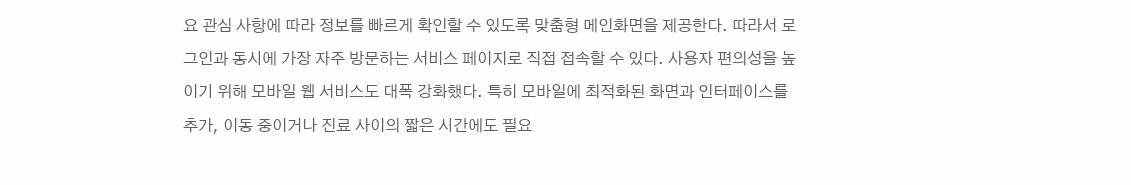요 관심 사항에 따라 정보를 빠르게 확인할 수 있도록 맞춤형 메인화면을 제공한다. 따라서 로그인과 동시에 가장 자주 방문하는 서비스 페이지로 직접 접속할 수 있다. 사용자 편의성을 높이기 위해 모바일 웹 서비스도 대폭 강화했다. 특히 모바일에 최적화된 화면과 인터페이스를 추가, 이동 중이거나 진료 사이의 짧은 시간에도 필요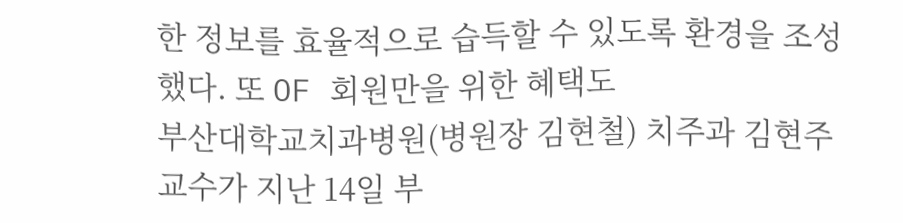한 정보를 효율적으로 습득할 수 있도록 환경을 조성했다. 또 OF 회원만을 위한 혜택도
부산대학교치과병원(병원장 김현철) 치주과 김현주 교수가 지난 14일 부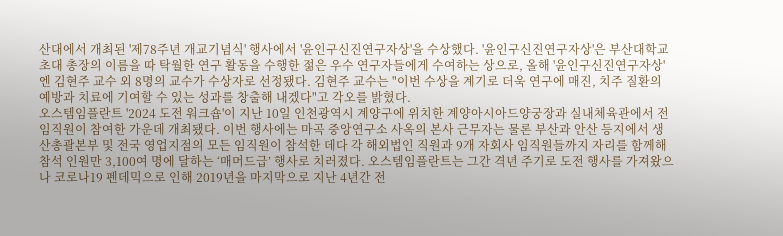산대에서 개최된 '제78주년 개교기념식' 행사에서 '윤인구신진연구자상'을 수상했다. '윤인구신진연구자상'은 부산대학교 초대 총장의 이름을 따 탁월한 연구 활동을 수행한 젊은 우수 연구자들에게 수여하는 상으로, 올해 '윤인구신진연구자상'엔 김현주 교수 외 8명의 교수가 수상자로 선정됐다. 김현주 교수는 "이번 수상을 계기로 더욱 연구에 매진, 치주 질환의 예방과 치료에 기여할 수 있는 성과를 창출해 내겠다"고 각오를 밝혔다.
오스템임플란트 '2024 도전 워크숍'이 지난 10일 인천광역시 계양구에 위치한 계양아시아드양궁장과 실내체육관에서 전 임직원이 참여한 가운데 개최됐다. 이번 행사에는 마곡 중앙연구소 사옥의 본사 근무자는 물론 부산과 안산 등지에서 생산총괄본부 및 전국 영업지점의 모든 임직원이 참석한 데다 각 해외법인 직원과 9개 자회사 임직원들까지 자리를 함께해 참석 인원만 3,100여 명에 달하는 ‘매머드급’ 행사로 치러졌다. 오스템임플란트는 그간 격년 주기로 도전 행사를 가져왔으나 코로나19 펜데믹으로 인해 2019년을 마지막으로 지난 4년간 전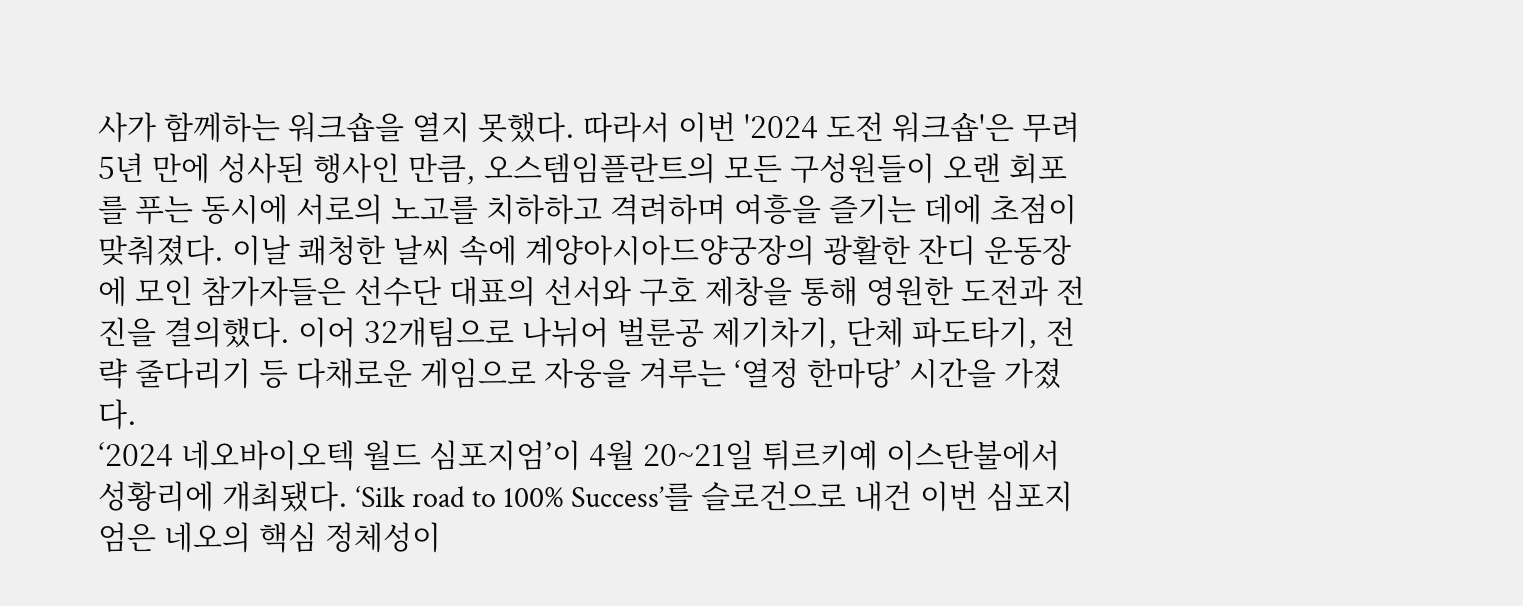사가 함께하는 워크숍을 열지 못했다. 따라서 이번 '2024 도전 워크숍'은 무려 5년 만에 성사된 행사인 만큼, 오스템임플란트의 모든 구성원들이 오랜 회포를 푸는 동시에 서로의 노고를 치하하고 격려하며 여흥을 즐기는 데에 초점이 맞춰졌다. 이날 쾌청한 날씨 속에 계양아시아드양궁장의 광활한 잔디 운동장에 모인 참가자들은 선수단 대표의 선서와 구호 제창을 통해 영원한 도전과 전진을 결의했다. 이어 32개팀으로 나뉘어 벌룬공 제기차기, 단체 파도타기, 전략 줄다리기 등 다채로운 게임으로 자웅을 겨루는 ‘열정 한마당’ 시간을 가졌다.
‘2024 네오바이오텍 월드 심포지엄’이 4월 20~21일 튀르키예 이스탄불에서 성황리에 개최됐다. ‘Silk road to 100% Success’를 슬로건으로 내건 이번 심포지엄은 네오의 핵심 정체성이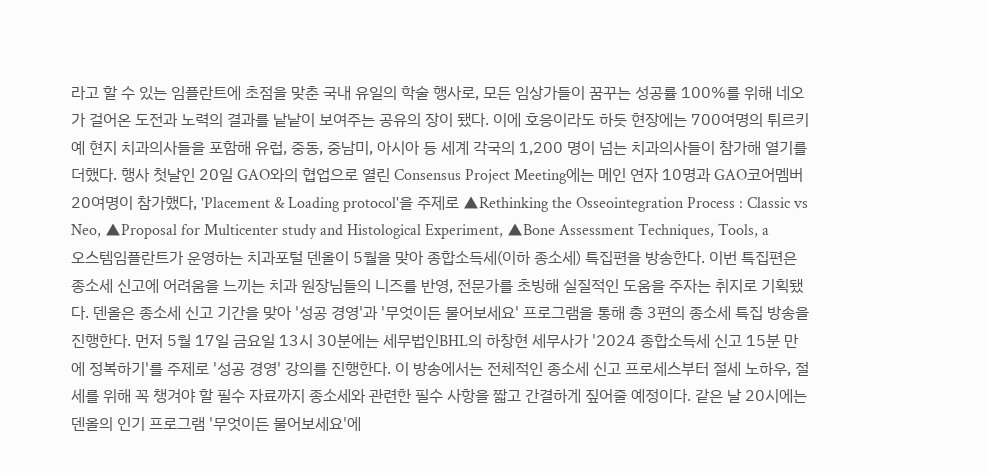라고 할 수 있는 임플란트에 초점을 맞춘 국내 유일의 학술 행사로, 모든 임상가들이 꿈꾸는 성공률 100%를 위해 네오가 걸어온 도전과 노력의 결과를 낱낱이 보여주는 공유의 장이 됐다. 이에 호응이라도 하듯 현장에는 700여명의 튀르키예 현지 치과의사들을 포함해 유럽, 중동, 중남미, 아시아 등 세계 각국의 1,200 명이 넘는 치과의사들이 참가해 열기를 더했다. 행사 첫날인 20일 GAO와의 협업으로 열린 Consensus Project Meeting에는 메인 연자 10명과 GAO코어멤버 20여명이 참가했다, 'Placement & Loading protocol'을 주제로 ▲Rethinking the Osseointegration Process : Classic vs Neo, ▲Proposal for Multicenter study and Histological Experiment, ▲Bone Assessment Techniques, Tools, a
오스템임플란트가 운영하는 치과포털 덴올이 5월을 맞아 종합소득세(이하 종소세) 특집편을 방송한다. 이번 특집편은 종소세 신고에 어려움을 느끼는 치과 원장님들의 니즈를 반영, 전문가를 초빙해 실질적인 도움을 주자는 취지로 기획됐다. 덴올은 종소세 신고 기간을 맞아 '성공 경영'과 '무엇이든 물어보세요' 프로그램을 통해 총 3편의 종소세 특집 방송을 진행한다. 먼저 5월 17일 금요일 13시 30분에는 세무법인BHL의 하창현 세무사가 '2024 종합소득세 신고 15분 만에 정복하기'를 주제로 '성공 경영' 강의를 진행한다. 이 방송에서는 전체적인 종소세 신고 프로세스부터 절세 노하우, 절세를 위해 꼭 챙겨야 할 필수 자료까지 종소세와 관련한 필수 사항을 짧고 간결하게 짚어줄 예정이다. 같은 날 20시에는 덴올의 인기 프로그램 '무엇이든 물어보세요'에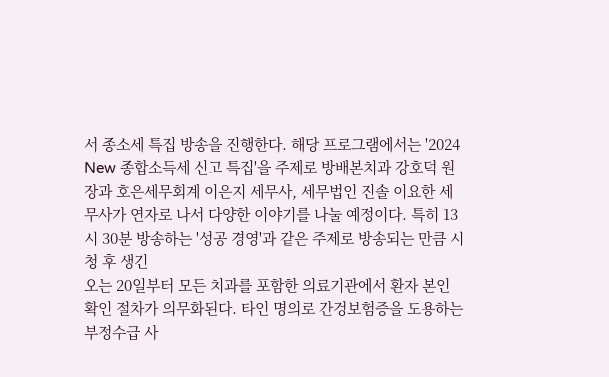서 종소세 특집 방송을 진행한다. 해당 프로그램에서는 '2024 New 종합소득세 신고 특집'을 주제로 방배본치과 강호덕 원장과 호은세무회계 이은지 세무사, 세무법인 진솔 이요한 세무사가 연자로 나서 다양한 이야기를 나눌 예정이다. 특히 13시 30분 방송하는 '성공 경영'과 같은 주제로 방송되는 만큼 시청 후 생긴
오는 20일부터 모든 치과를 포함한 의료기관에서 환자 본인 확인 절차가 의무화된다. 타인 명의로 간겅보험증을 도용하는 부정수급 사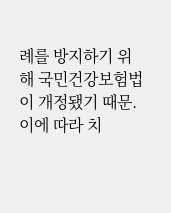례를 방지하기 위해 국민건강보험법이 개정됐기 때문. 이에 따라 치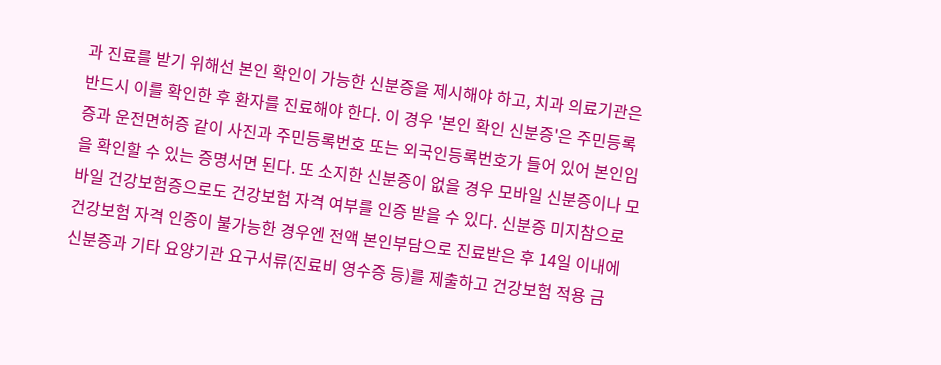과 진료를 받기 위해선 본인 확인이 가능한 신분증을 제시해야 하고, 치과 의료기관은 반드시 이를 확인한 후 환자를 진료해야 한다. 이 경우 '본인 확인 신분증'은 주민등록증과 운전면허증 같이 사진과 주민등록번호 또는 외국인등록번호가 들어 있어 본인임을 확인할 수 있는 증명서면 된다. 또 소지한 신분증이 없을 경우 모바일 신분증이나 모바일 건강보험증으로도 건강보험 자격 여부를 인증 받을 수 있다. 신분증 미지참으로 건강보험 자격 인증이 불가능한 경우엔 전액 본인부담으로 진료받은 후 14일 이내에 신분증과 기타 요양기관 요구서류(진료비 영수증 등)를 제출하고 건강보험 적용 금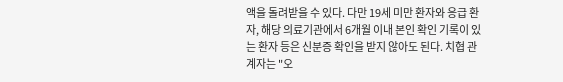액을 돌려받을 수 있다. 다만 19세 미만 환자와 응급 환자, 해당 의료기관에서 6개월 이내 본인 확인 기록이 있는 환자 등은 신분증 확인을 받지 않아도 된다. 치협 관계자는 "오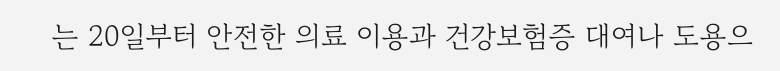는 20일부터 안전한 의료 이용과 건강보험증 대여나 도용으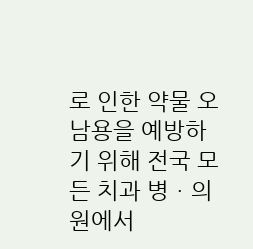로 인한 약물 오남용을 예방하기 위해 전국 모든 치과 병ㆍ의원에서